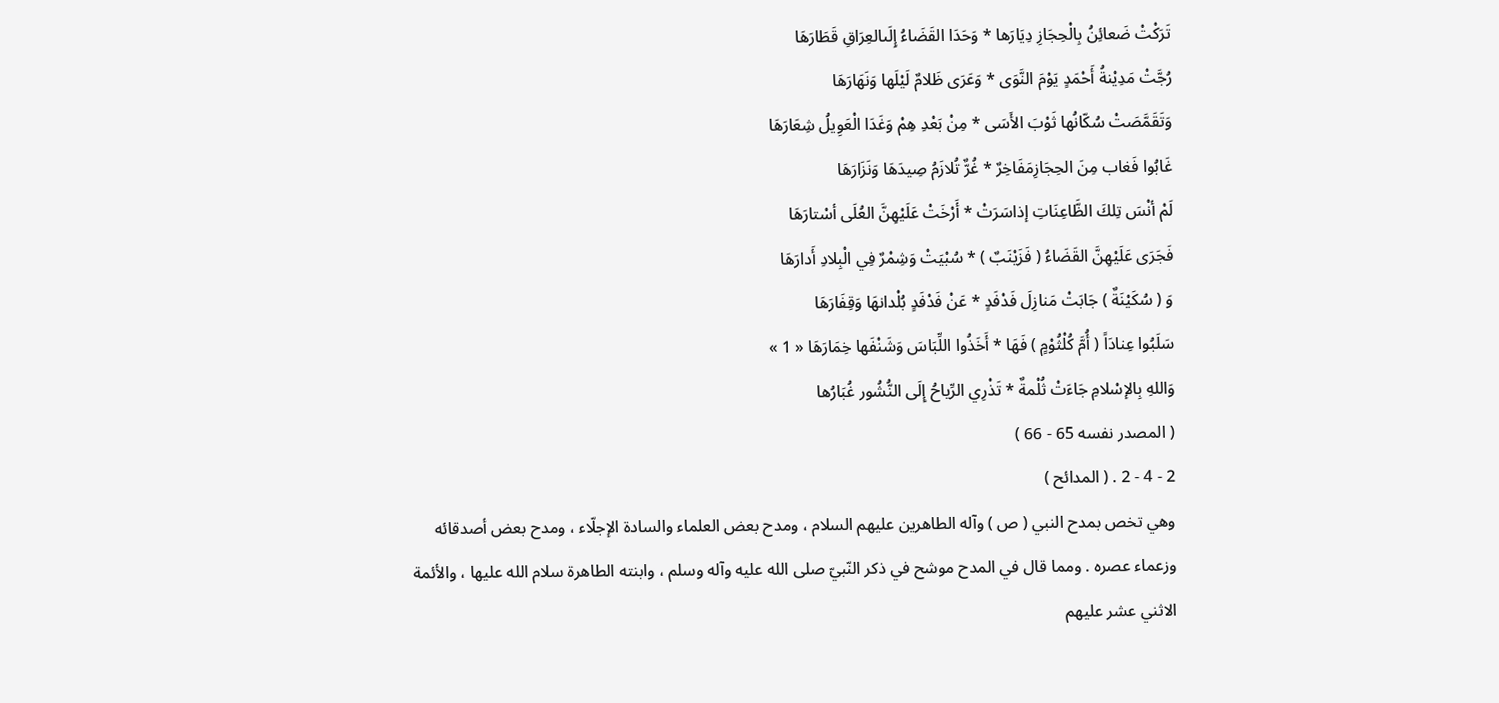تَرَكْتْ ضَعائِنُ بِالْحِجَازِ دِيَارَها * وَحَدَا القَضَاءُ إِلَىالعِرَاقِ قَطَارَهَا
رُجَّتْ مَدِيْنةُ أَحْمَدٍ يَوْمَ النَّوَى * وَعَرَى ظَلامٌ لَيْلَها وَنَهَارَهَا
وَتَقَمَّصَتْ سُكّانُها ثَوْبَ الأَسَى * مِنْ بَعْدِ هِمْ وَغَدَا الْعَوِيلُ شِعَارَهَا
غَابُوا فَغاب مِنَ الحِجَازِمَفَاخِرٌ * غُرٌّ تُلازَمُ صِيدَهَا وَنَزَارَهَا
لَمْ أنْسَ تِلكَ الظَّاعِنَاتِ إذاسَرَتْ * أَرْخَتْ عَلَيْهِنَّ العُلَى أسْتارَهَا
فَجَرَى عَلَيْهِنَّ القَضَاءُ ( فَزَيْنَبٌ ) * سُبْيَتْ وَشِمْرٌ فِي الْبِلادِ أَدارَهَا
وَ ( سُكَيْنَةٌ ) جَابَتْ مَنازِلَ فَدْفَدٍ * عَنْ فَدْفَدٍ بُلْدانهَا وَقِفَارَهَا
سَلَبُوا عِنادَاً ( أُمَّ كُلْثُوْمٍ ) فَهَا * أَخَذُوا اللِّبَاسَ وَشَنْفَها خِمَارَهَا « 1 »
وَاللهِ بِالإسْلامِ جَاءَتْ ثُلْمةٌ * تَذْرِي الرِّياحُ إِلَى النُّشُور غُبَارُها
( المصدر نفسه 65 - 66 )
2 - 4 - 2 . ( المدائح )
وهي تخص بمدح النبي ( ص ) وآله الطاهرين عليهم السلام ، ومدح بعض العلماء والسادة الإجلّاء ، ومدح بعض أصدقائه وزعماء عصره . ومما قال في المدح موشح في ذكر النّبيّ صلى الله عليه وآله وسلم ، وابنته الطاهرة سلام الله عليها ، والأئمة الاثني عشر عليهم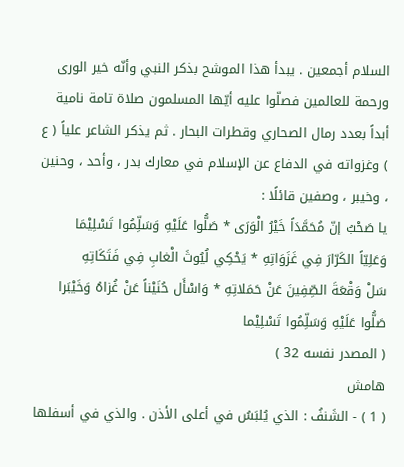السلام أجمعين . يبدأ هذا الموشح بذكر النبي وأنّه خير الورى ورحمة للعالمين فصلّوا عليه أيّها المسلمون صلاة تامة نامية أبداً بعدد رمال الصحاري وقطرات البحار . ثم يذكر الشاعر علياً ( ع ) وغزواته في الدفاع عن الإسلام في معارك بدر ، وأحد ، وحنين ، وخيبر ، وصفين قائلًا :
يا صَحْبُ إنّ مُحَمَّدَاً خَيْرُ الْوَرَى * صَلُّوا عَلَيْهِ وَسَلِّمُوا تَسْلِيْمَا
وَعَلِيّاً الكَرّارَ فِي غَزَوَاتِهِ * يَحْكِي لُيُوثَ الْغابِ فِي فَتَكَاتِهِ
سَلْ وَقْعَةَ الصِّفِينَ عَنْ حَمَلاتِهِ * وَاسْأَل حُنَيْناً عَنْ غُزاهُ وَخَيْبَرا
صَلُّوا عَلَيْهِ وَسَلِّمُوا تَسْلِيْما
( المصدر نفسه 32 )
هامش
( 1 ) - الشَنفُ : الذي يُلبَسُ في أعلى الأذن . والذي في أسفلها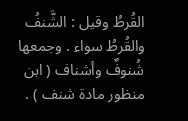القُرطُ وقيل : الشَّنفُ والقُرطُ سواء . وجمعها شُنوفٌ وأشناف ( ابن منظور مادة شنف ) .